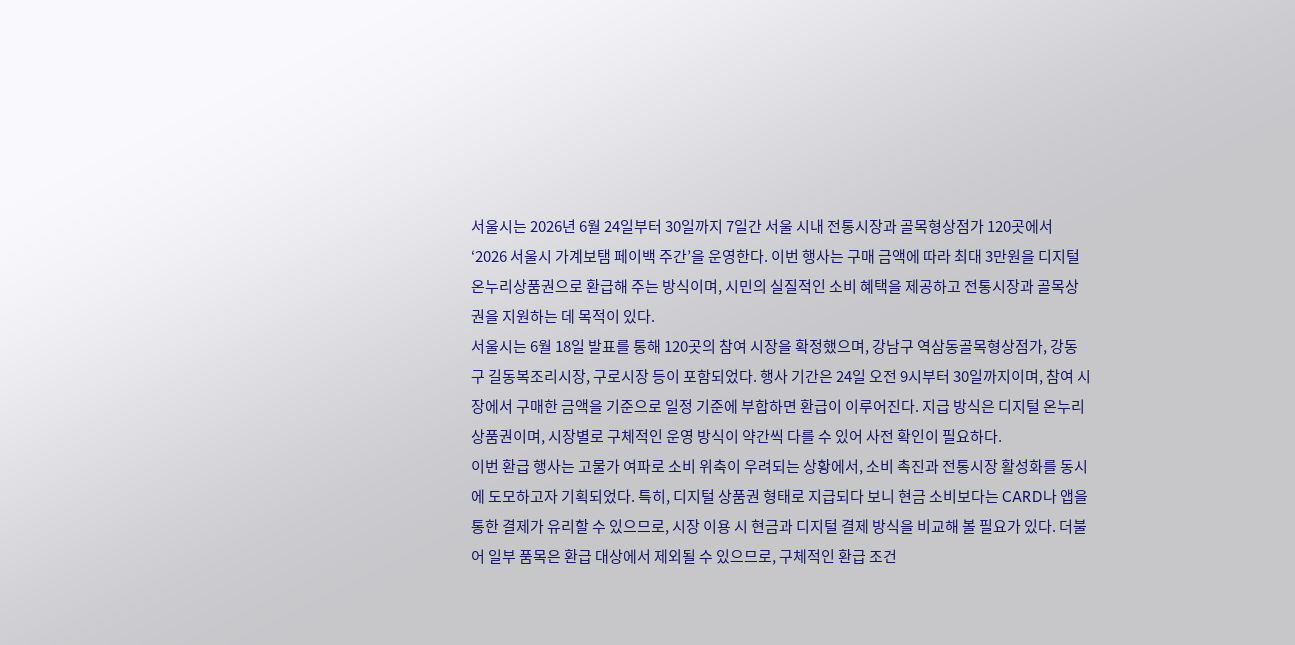서울시는 2026년 6월 24일부터 30일까지 7일간 서울 시내 전통시장과 골목형상점가 120곳에서 ‘2026 서울시 가계보탬 페이백 주간’을 운영한다. 이번 행사는 구매 금액에 따라 최대 3만원을 디지털 온누리상품권으로 환급해 주는 방식이며, 시민의 실질적인 소비 혜택을 제공하고 전통시장과 골목상권을 지원하는 데 목적이 있다.
서울시는 6월 18일 발표를 통해 120곳의 참여 시장을 확정했으며, 강남구 역삼동골목형상점가, 강동구 길동복조리시장, 구로시장 등이 포함되었다. 행사 기간은 24일 오전 9시부터 30일까지이며, 참여 시장에서 구매한 금액을 기준으로 일정 기준에 부합하면 환급이 이루어진다. 지급 방식은 디지털 온누리상품권이며, 시장별로 구체적인 운영 방식이 약간씩 다를 수 있어 사전 확인이 필요하다.
이번 환급 행사는 고물가 여파로 소비 위축이 우려되는 상황에서, 소비 촉진과 전통시장 활성화를 동시에 도모하고자 기획되었다. 특히, 디지털 상품권 형태로 지급되다 보니 현금 소비보다는 CARD나 앱을 통한 결제가 유리할 수 있으므로, 시장 이용 시 현금과 디지털 결제 방식을 비교해 볼 필요가 있다. 더불어 일부 품목은 환급 대상에서 제외될 수 있으므로, 구체적인 환급 조건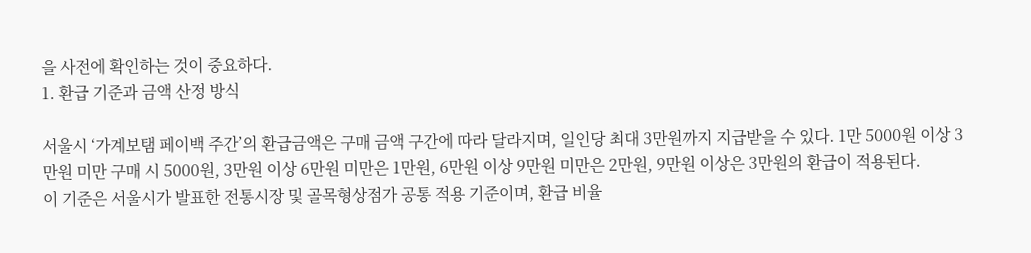을 사전에 확인하는 것이 중요하다.
1. 환급 기준과 금액 산정 방식

서울시 ‘가계보탬 페이백 주간’의 환급금액은 구매 금액 구간에 따라 달라지며, 일인당 최대 3만원까지 지급받을 수 있다. 1만 5000원 이상 3만원 미만 구매 시 5000원, 3만원 이상 6만원 미만은 1만원, 6만원 이상 9만원 미만은 2만원, 9만원 이상은 3만원의 환급이 적용된다.
이 기준은 서울시가 발표한 전통시장 및 골목형상점가 공통 적용 기준이며, 환급 비율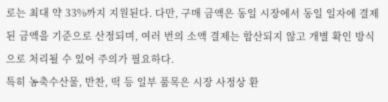로는 최대 약 33%까지 지원된다. 다만, 구매 금액은 동일 시장에서 동일 일자에 결제된 금액을 기준으로 산정되며, 여러 번의 소액 결제는 합산되지 않고 개별 확인 방식으로 처리될 수 있어 주의가 필요하다.
특히 농축수산물, 반찬, 떡 등 일부 품목은 시장 사정상 환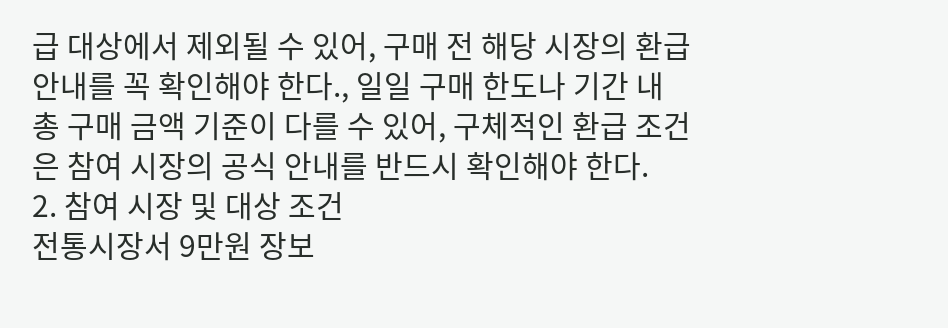급 대상에서 제외될 수 있어, 구매 전 해당 시장의 환급 안내를 꼭 확인해야 한다., 일일 구매 한도나 기간 내 총 구매 금액 기준이 다를 수 있어, 구체적인 환급 조건은 참여 시장의 공식 안내를 반드시 확인해야 한다.
2. 참여 시장 및 대상 조건
전통시장서 9만원 장보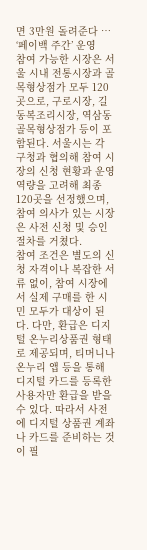면 3만원 돌려준다 … ‘페이백 주간’ 운영
참여 가능한 시장은 서울 시내 전통시장과 골목형상점가 모두 120곳으로, 구로시장, 길동복조리시장, 역삼동골목형상점가 등이 포함된다. 서울시는 각 구청과 협의해 참여 시장의 신청 현황과 운영 역량을 고려해 최종 120곳을 선정했으며, 참여 의사가 있는 시장은 사전 신청 및 승인 절차를 거쳤다.
참여 조건은 별도의 신청 자격이나 복잡한 서류 없이, 참여 시장에서 실제 구매를 한 시민 모두가 대상이 된다. 다만, 환급은 디지털 온누리상품권 형태로 제공되며, 티머니나 온누리 앱 등을 통해 디지털 카드를 등록한 사용자만 환급을 받을 수 있다. 따라서 사전에 디지털 상품권 계좌나 카드를 준비하는 것이 필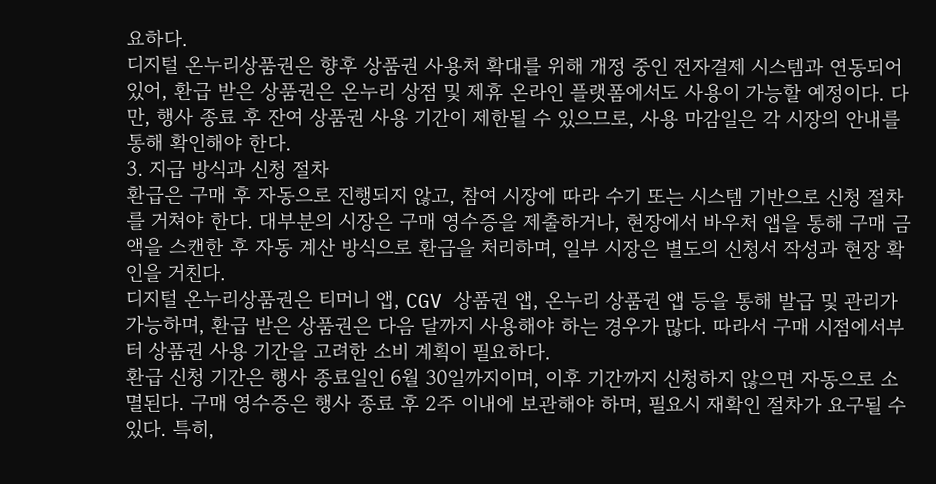요하다.
디지털 온누리상품권은 향후 상품권 사용처 확대를 위해 개정 중인 전자결제 시스템과 연동되어 있어, 환급 받은 상품권은 온누리 상점 및 제휴 온라인 플랫폼에서도 사용이 가능할 예정이다. 다만, 행사 종료 후 잔여 상품권 사용 기간이 제한될 수 있으므로, 사용 마감일은 각 시장의 안내를 통해 확인해야 한다.
3. 지급 방식과 신청 절차
환급은 구매 후 자동으로 진행되지 않고, 참여 시장에 따라 수기 또는 시스템 기반으로 신청 절차를 거쳐야 한다. 대부분의 시장은 구매 영수증을 제출하거나, 현장에서 바우처 앱을 통해 구매 금액을 스캔한 후 자동 계산 방식으로 환급을 처리하며, 일부 시장은 별도의 신청서 작성과 현장 확인을 거친다.
디지털 온누리상품권은 티머니 앱, CGV 상품권 앱, 온누리 상품권 앱 등을 통해 발급 및 관리가 가능하며, 환급 받은 상품권은 다음 달까지 사용해야 하는 경우가 많다. 따라서 구매 시점에서부터 상품권 사용 기간을 고려한 소비 계획이 필요하다.
환급 신청 기간은 행사 종료일인 6월 30일까지이며, 이후 기간까지 신청하지 않으면 자동으로 소멸된다. 구매 영수증은 행사 종료 후 2주 이내에 보관해야 하며, 필요시 재확인 절차가 요구될 수 있다. 특히,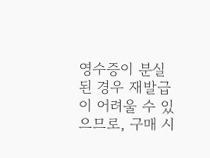영수증이 분실된 경우 재발급이 어려울 수 있으므로, 구매 시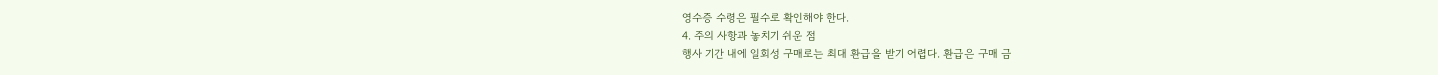영수증 수령은 필수로 확인해야 한다.
4. 주의 사항과 놓치기 쉬운 점
행사 기간 내에 일회성 구매로는 최대 환급을 받기 어렵다. 환급은 구매 금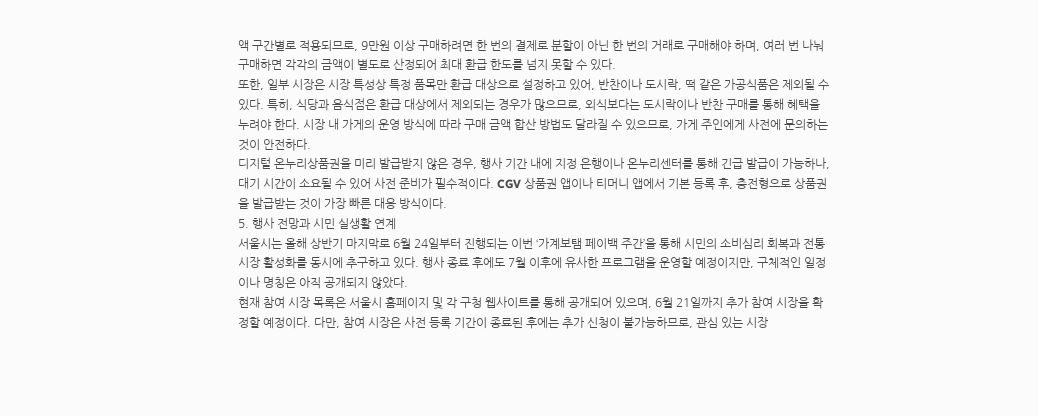액 구간별로 적용되므로, 9만원 이상 구매하려면 한 번의 결제로 분할이 아닌 한 번의 거래로 구매해야 하며, 여러 번 나눠 구매하면 각각의 금액이 별도로 산정되어 최대 환급 한도를 넘지 못할 수 있다.
또한, 일부 시장은 시장 특성상 특정 품목만 환급 대상으로 설정하고 있어, 반찬이나 도시락, 떡 같은 가공식품은 제외될 수 있다. 특히, 식당과 음식점은 환급 대상에서 제외되는 경우가 많으므로, 외식보다는 도시락이나 반찬 구매를 통해 혜택을 누려야 한다. 시장 내 가게의 운영 방식에 따라 구매 금액 합산 방법도 달라질 수 있으므로, 가게 주인에게 사전에 문의하는 것이 안전하다.
디지털 온누리상품권을 미리 발급받지 않은 경우, 행사 기간 내에 지정 은행이나 온누리센터를 통해 긴급 발급이 가능하나, 대기 시간이 소요될 수 있어 사전 준비가 필수적이다. CGV 상품권 앱이나 티머니 앱에서 기본 등록 후, 충전형으로 상품권을 발급받는 것이 가장 빠른 대응 방식이다.
5. 행사 전망과 시민 실생활 연계
서울시는 올해 상반기 마지막로 6월 24일부터 진행되는 이번 ‘가계보탬 페이백 주간’을 통해 시민의 소비심리 회복과 전통시장 활성화를 동시에 추구하고 있다. 행사 종료 후에도 7월 이후에 유사한 프로그램을 운영할 예정이지만, 구체적인 일정이나 명칭은 아직 공개되지 않았다.
현재 참여 시장 목록은 서울시 홈페이지 및 각 구청 웹사이트를 통해 공개되어 있으며, 6월 21일까지 추가 참여 시장을 확정할 예정이다. 다만, 참여 시장은 사전 등록 기간이 종료된 후에는 추가 신청이 불가능하므로, 관심 있는 시장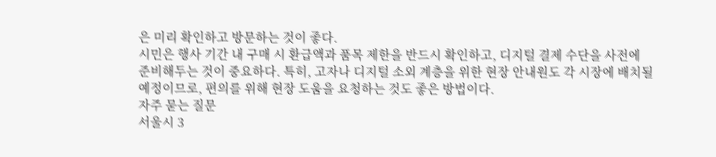은 미리 확인하고 방문하는 것이 좋다.
시민은 행사 기간 내 구매 시 환급액과 품목 제한을 반드시 확인하고, 디지털 결제 수단을 사전에 준비해두는 것이 중요하다. 특히, 고자나 디지털 소외 계층을 위한 현장 안내원도 각 시장에 배치될 예정이므로, 편의를 위해 현장 도움을 요청하는 것도 좋은 방법이다.
자주 묻는 질문
서울시 3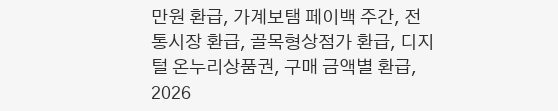만원 환급, 가계보탬 페이백 주간, 전통시장 환급, 골목형상점가 환급, 디지털 온누리상품권, 구매 금액별 환급, 2026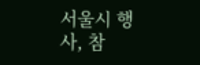서울시 행사, 참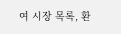여 시장 목록, 환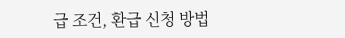급 조건, 환급 신청 방법